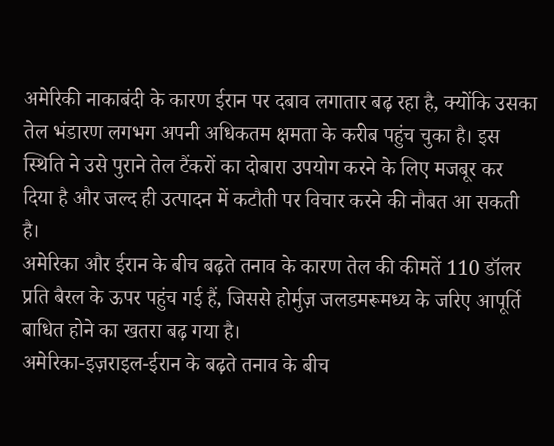अमेरिकी नाकाबंदी के कारण ईरान पर दबाव लगातार बढ़ रहा है, क्योंकि उसका तेल भंडारण लगभग अपनी अधिकतम क्षमता के करीब पहुंच चुका है। इस स्थिति ने उसे पुराने तेल टैंकरों का दोबारा उपयोग करने के लिए मजबूर कर दिया है और जल्द ही उत्पादन में कटौती पर विचार करने की नौबत आ सकती है।
अमेरिका और ईरान के बीच बढ़ते तनाव के कारण तेल की कीमतें 110 डॉलर प्रति बैरल के ऊपर पहुंच गई हैं, जिससे होर्मुज़ जलडमरूमध्य के जरिए आपूर्ति बाधित होने का खतरा बढ़ गया है।
अमेरिका-इज़राइल-ईरान के बढ़ते तनाव के बीच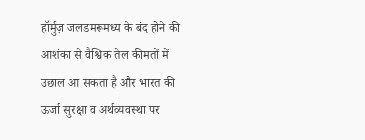हॉर्मुज़ जलडमरूमध्य के बंद होने की आशंका से वैश्विक तेल कीमतों में उछाल आ सकता है और भारत की ऊर्जा सुरक्षा व अर्थव्यवस्था पर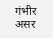गंभीर असर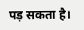पड़ सकता है।